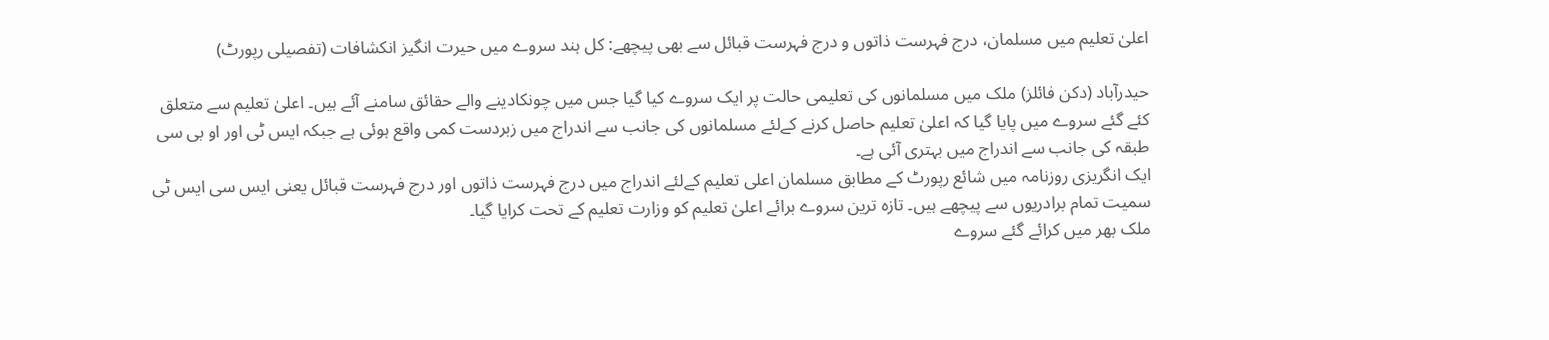اعلیٰ تعلیم میں مسلمان، درج فہرست ذاتوں و درج فہرست قبائل سے بھی پیچھے: کل ہند سروے میں حیرت انگیز انکشافات (تفصیلی رپورٹ)

حیدرآباد (دکن فائلز) ملک میں مسلمانوں کی تعلیمی حالت پر ایک سروے کیا گیا جس میں چونکادینے والے حقائق سامنے آئے ہیں۔ اعلیٰ تعلیم سے متعلق کئے گئے سروے میں پایا گیا کہ اعلیٰ تعلیم حاصل کرنے کےلئے مسلمانوں کی جانب سے اندراج میں زبردست کمی واقع ہوئی ہے جبکہ ایس ٹی اور او بی سی طبقہ کی جانب سے اندراج میں بہتری آئی ہے۔
ایک انگریزی روزنامہ میں شائع رپورٹ کے مطابق مسلمان اعلی تعلیم کےلئے اندراج میں درج فہرست ذاتوں اور درج فہرست قبائل یعنی ایس سی ایس ٹی سمیت تمام برادریوں سے پیچھے ہیں۔ تازہ ترین سروے برائے اعلیٰ تعلیم کو وزارت تعلیم کے تحت کرایا گیا۔
ملک بھر میں کرائے گئے سروے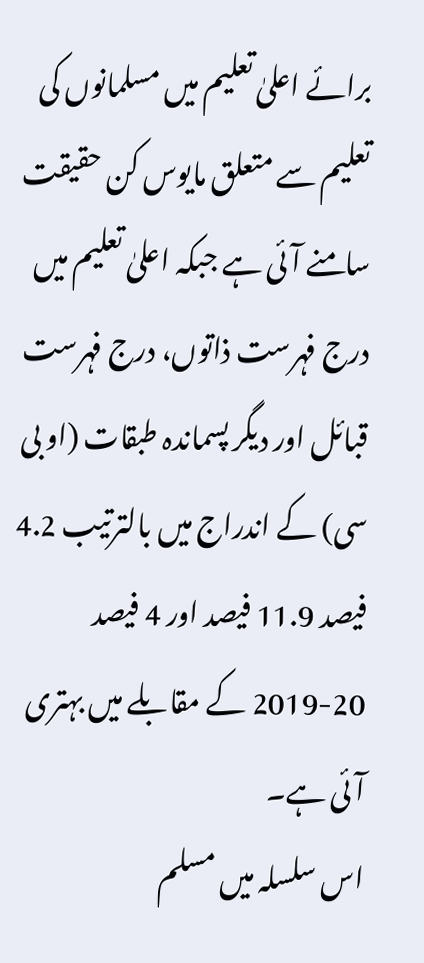برائے اعلیٰ تعلیم میں مسلمانوں کی تعلیم سے متعلق مایوس کن حقیقت سامنے آئی ہے جبکہ اعلیٰ تعلیم میں درج فہرست ذاتوں، درج فہرست قبائل اور دیگر پسماندہ طبقات (او بی سی) کے اندراج میں بالترتیب 4.2 فیصد 11.9 فیصد اور 4 فیصد 20-2019 کے مقابلے میں بہتری آئی ہے۔
اس سلسلہ میں مسلم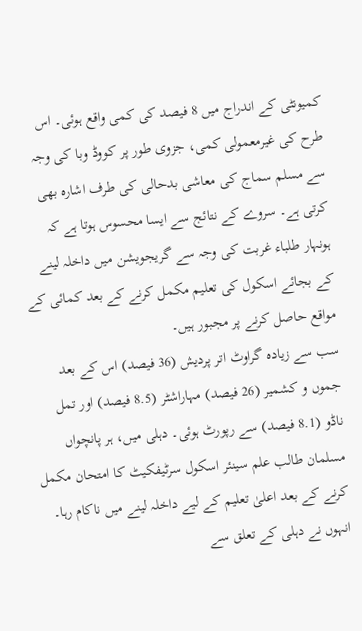کمیونٹی کے اندراج میں 8 فیصد کی کمی واقع ہوئی۔ اس طرح کی غیرمعمولی کمی، جزوی طور پر کووڈ وبا کی وجہ سے مسلم سماج کی معاشی بدحالی کی طرف اشارہ بھی کرتی ہے۔ سروے کے نتائج سے ایسا محسوس ہوتا ہے کہ ہونہار طلباء غربت کی وجہ سے گریجویشن میں داخلہ لینے کے بجائے اسکول کی تعلیم مکمل کرنے کے بعد کمائی کے مواقع حاصل کرنے پر مجبور ہیں۔
سب سے زیادہ گراوٹ اتر پردیش (36 فیصد) اس کے بعد جموں و کشمیر (26 فیصد) مہاراشٹر (8.5 فیصد) اور تمل ناڈو (8.1 فیصد) سے رپورٹ ہوئی۔ دہلی میں، ہر پانچواں مسلمان طالب علم سینئر اسکول سرٹیفکیٹ کا امتحان مکمل کرنے کے بعد اعلیٰ تعلیم کے لیے داخلہ لینے میں ناکام رہا۔ انہوں نے دہلی کے تعلق سے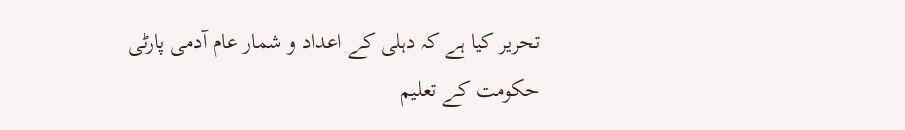تحریر کیا ہے کہ دہلی کے اعداد و شمار عام آدمی پارٹی حکومت کے تعلیم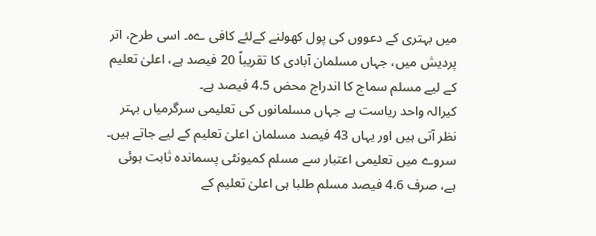میں بہتری کے دعووں کی پول کھولنے کےلئے کافی ےہ۔ اسی طرح، اتر پردیش میں، جہاں مسلمان آبادی کا تقریباً 20 فیصد ہے، اعلیٰ تعلیم کے لیے مسلم سماج کا اندراج محض 4.5 فیصد ہے۔
کیرالہ واحد ریاست ہے جہاں مسلمانوں کی تعلیمی سرگرمیاں بہتر نظر آتی ہیں اور یہاں 43 فیصد مسلمان اعلیٰ تعلیم کے لیے جاتے ہیں۔ سروے میں تعلیمی اعتبار سے مسلم کمیونٹی پسماندہ ثابت ہوئی ہے، صرف 4.6 فیصد مسلم طلبا ہی اعلیٰ تعلیم کے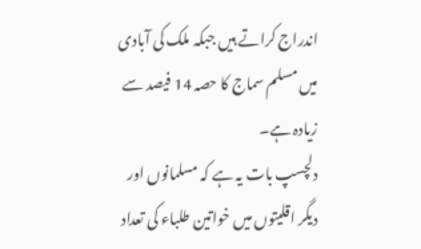اندراج کراتے ہیں جبکہ ملک کی آبادی میں مسلم سماج کا حصہ 14 فیصد سے زیادہ ہے۔
دلچسپ بات یہ ہے کہ مسلمانوں اور دیگر اقلیتوں میں خواتین طلباء کی تعداد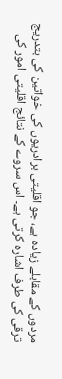مردوں کے مقابلے زیادہ ہے، جو اقلیتی برادریوں کی خواتین کی بتدریج ترقی کی طرف اشارہ کرتی ہے۔ اس سروے کے نتائج اقلیتی امور کی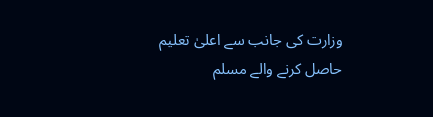وزارت کی جانب سے اعلیٰ تعلیم حاصل کرنے والے مسلم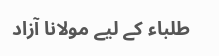طلباء کے لیے مولانا آزاد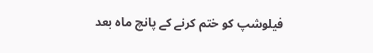فیلوشپ کو ختم کرنے کے پانچ ماہ بعد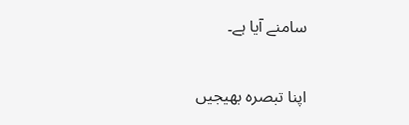سامنے آیا ہے۔

اپنا تبصرہ بھیجیں